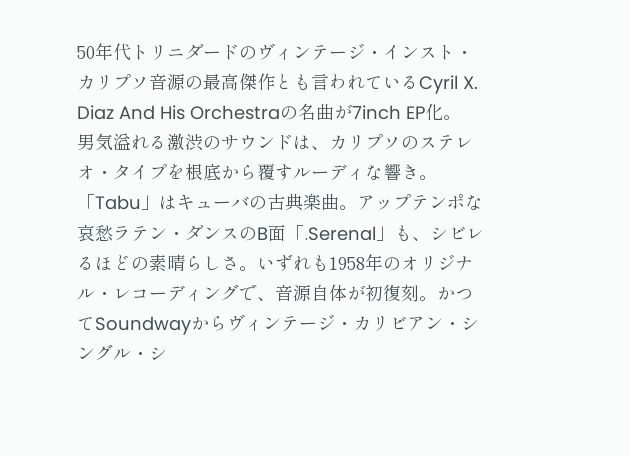50年代トリニダードのヴィンテージ・インスト・カリプソ音源の最高傑作とも言われているCyril X. Diaz And His Orchestraの名曲が7inch EP化。
男気溢れる激渋のサウンドは、カリプソのステレオ・タイプを根底から覆すルーディな響き。「Tabu」はキューバの古典楽曲。アップテンポな哀愁ラテン・ダンスのB面「.Serenal」も、シビレるほどの素晴らしさ。いずれも1958年のオリジナル・レコーディングで、音源自体が初復刻。かつてSoundwayからヴィンテージ・カリビアン・シングル・シ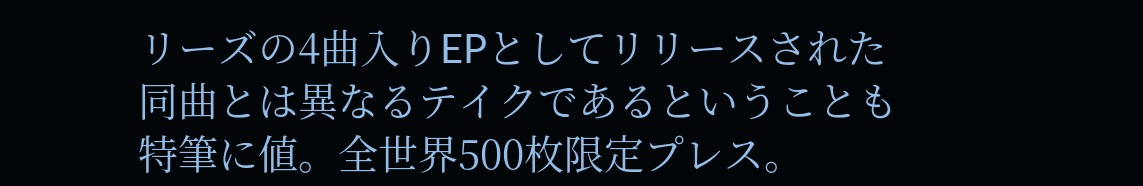リーズの4曲入りEPとしてリリースされた同曲とは異なるテイクであるということも特筆に値。全世界500枚限定プレス。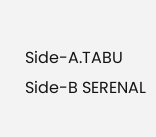Side-A.TABU
Side-B SERENAL